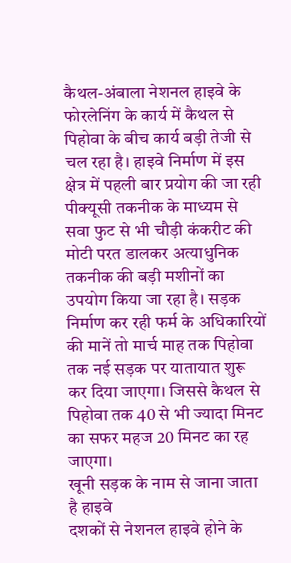कैथल-अंबाला नेशनल हाइवे के फोरलेनिंग के कार्य में कैथल से पिहोवा के बीच कार्य बड़ी तेजी से चल रहा है। हाइवे निर्माण में इस क्षेत्र में पहली बार प्रयोग की जा रही पीक्यूसी तकनीक के माध्यम से सवा फुट से भी चौड़ी कंकरीट की मोटी परत डालकर अत्याधुनिक तकनीक की बड़ी मशीनों का उपयोग किया जा रहा है। सड़क निर्माण कर रही फर्म के अधिकारियों की मानें तो मार्च माह तक पिहोवा तक नई सड़क पर यातायात शुरू कर दिया जाएगा। जिससे कैथल से पिहोवा तक 40 से भी ज्यादा मिनट का सफर महज 20 मिनट का रह जाएगा।
खूनी सड़क के नाम से जाना जाता है हाइवे
दशकों से नेशनल हाइवे होने के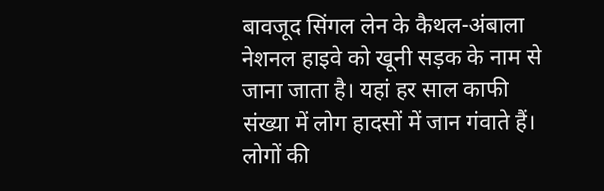बावजूद सिंगल लेन के कैथल-अंबाला नेशनल हाइवे को खूनी सड़क के नाम से जाना जाता है। यहां हर साल काफी संख्या में लोग हादसों में जान गंवाते हैं। लोगों की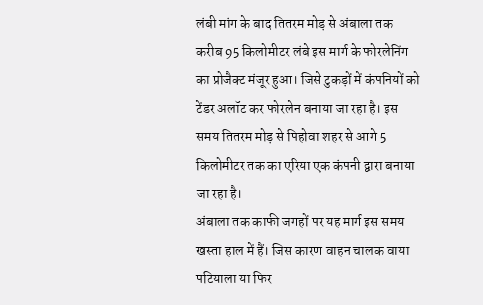लंबी मांग के बाद तितरम मोड़ से अंबाला तक करीब 95 किलोमीटर लंबे इस मार्ग के फोरलेनिंग का प्रोजैक्ट मंजूर हुआ। जिसे टुकड़ों में कंपनियों को टेंडर अलॉट कर फोरलेन बनाया जा रहा है। इस समय तितरम मोड़ से पिहोवा शहर से आगे 5 किलोमीटर तक का एरिया एक कंपनी द्वारा बनाया जा रहा है।
अंबाला तक काफी जगहों पर यह मार्ग इस समय खस्ता हाल में हैं। जिस कारण वाहन चालक वाया पटियाला या फिर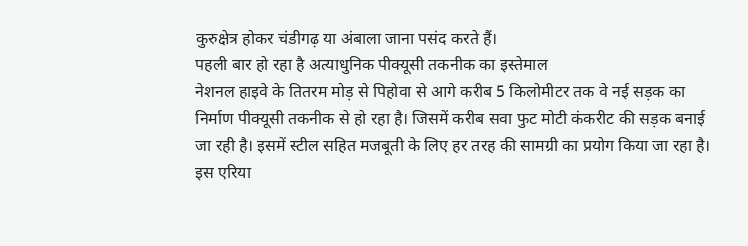कुरुक्षेत्र होकर चंडीगढ़ या अंबाला जाना पसंद करते हैं।
पहली बार हो रहा है अत्याधुनिक पीक्यूसी तकनीक का इस्तेमाल
नेशनल हाइवे के तितरम मोड़ से पिहोवा से आगे करीब 5 किलोमीटर तक वे नई सड़क का निर्माण पीक्यूसी तकनीक से हो रहा है। जिसमें करीब सवा फुट मोटी कंकरीट की सड़क बनाई जा रही है। इसमें स्टील सहित मजबूती के लिए हर तरह की सामग्री का प्रयोग किया जा रहा है। इस एरिया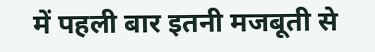में पहली बार इतनी मजबूती से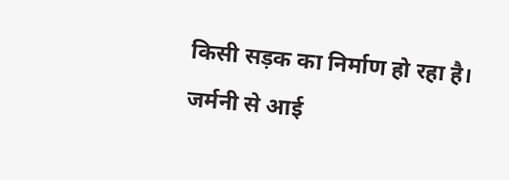किसी सड़क का निर्माण हो रहा है।
जर्मनी से आई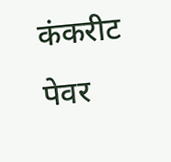कंकरीट पेवर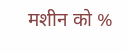मशीन को %